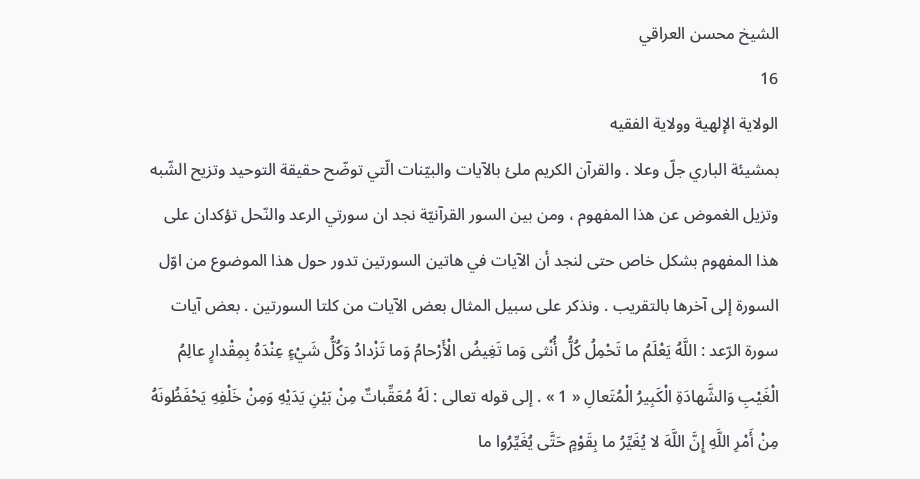الشيخ محسن العراقي
16
الولاية الإلهية وولاية الفقيه
بمشيئة الباري جلّ وعلا . والقرآن الكريم ملئ بالآيات والبيّنات الّتي توضّح حقيقة التوحيد وتزيح الشّبه وتزيل الغموض عن هذا المفهوم ، ومن بين السور القرآنيّة نجد ان سورتي الرعد والنّحل تؤكدان على هذا المفهوم بشكل خاص حتى لنجد أن الآيات في هاتين السورتين تدور حول هذا الموضوع من اوّل السورة إلى آخرها بالتقريب . ونذكر على سبيل المثال بعض الآيات من كلتا السورتين . بعض آيات سورة الرّعد : اللَّهُ يَعْلَمُ ما تَحْمِلُ كُلُّ أُنْثى وَما تَغِيضُ الْأَرْحامُ وَما تَزْدادُ وَكُلُّ شَيْءٍ عِنْدَهُ بِمِقْدارٍ عالِمُ الْغَيْبِ وَالشَّهادَةِ الْكَبِيرُ الْمُتَعالِ « 1 » . إلى قوله تعالى : لَهُ مُعَقِّباتٌ مِنْ بَيْنِ يَدَيْهِ وَمِنْ خَلْفِهِ يَحْفَظُونَهُ مِنْ أَمْرِ اللَّهِ إِنَّ اللَّهَ لا يُغَيِّرُ ما بِقَوْمٍ حَتَّى يُغَيِّرُوا ما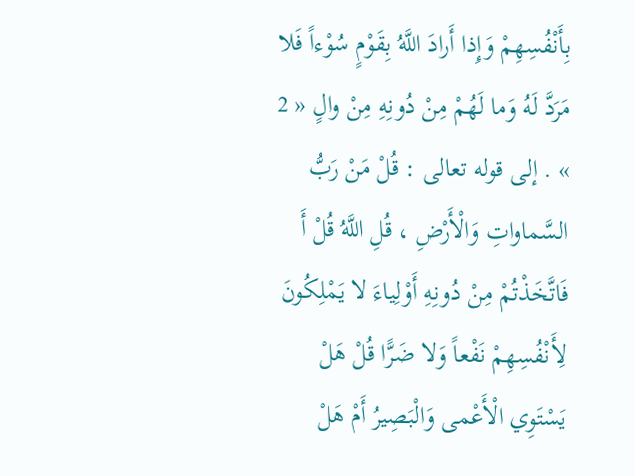بِأَنْفُسِهِمْ وَإِذا أَرادَ اللَّهُ بِقَوْمٍ سُوْءاً فَلا مَرَدَّ لَهُ وَما لَهُمْ مِنْ دُونِهِ مِنْ والٍ « 2 » . إلى قوله تعالى : قُلْ مَنْ رَبُّ السَّماواتِ وَالْأَرْضِ ، قُلِ اللَّهُ قُلْ أَ فَاتَّخَذْتُمْ مِنْ دُونِهِ أَوْلِياءَ لا يَمْلِكُونَ لِأَنْفُسِهِمْ نَفْعاً وَلا ضَرًّا قُلْ هَلْ يَسْتَوِي الْأَعْمى وَالْبَصِيرُ أَمْ هَلْ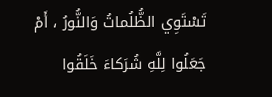تَسْتَوِي الظُّلُماتُ وَالنُّورُ ، أَمْ جَعَلُوا لِلَّهِ شُرَكاءَ خَلَقُوا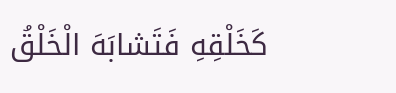كَخَلْقِهِ فَتَشابَهَ الْخَلْقُ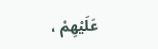عَلَيْهِمْ ،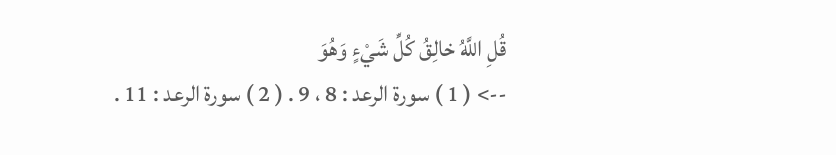قُلِ اللَّهُ خالِقُ كُلِّ شَيْءٍ وَهُوَ
--> ( 1 ) سورة الرعد : 8 ، 9 . ( 2 ) سورة الرعد : 11 .